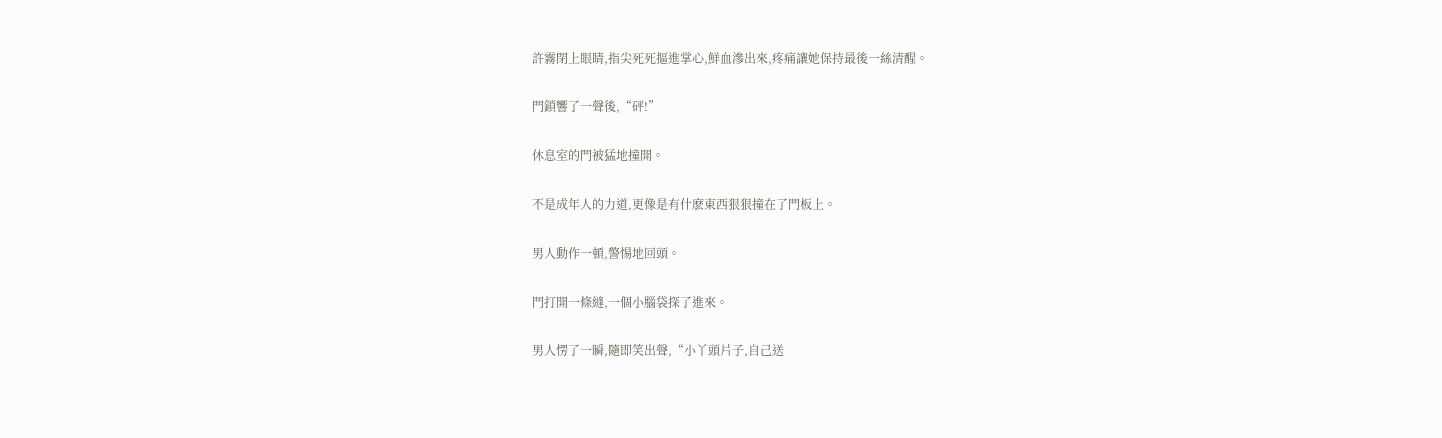許霧閉上眼睛,指尖死死摳進掌心,鮮血滲出來,疼痛讓她保持最後一絲清醒。

門鎖響了一聲後,“砰!”

休息室的門被猛地撞開。

不是成年人的力道,更像是有什麽東西狠狠撞在了門板上。

男人動作一頓,警惕地回頭。

門打開一條縫,一個小腦袋探了進來。

男人愣了一瞬,隨即笑出聲,“小丫頭片子,自己送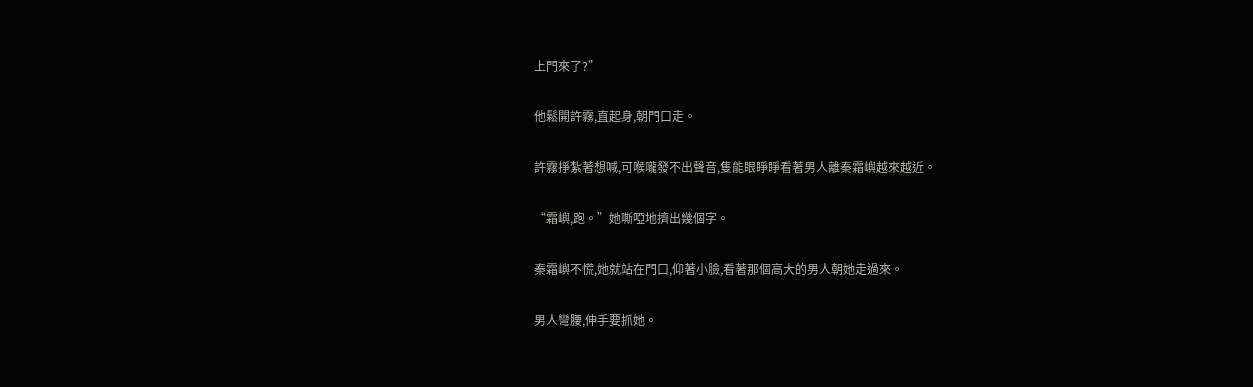上門來了?”

他鬆開許霧,直起身,朝門口走。

許霧掙紮著想喊,可喉嚨發不出聲音,隻能眼睜睜看著男人離秦霜嶼越來越近。

“霜嶼,跑。”她嘶啞地擠出幾個字。

秦霜嶼不慌,她就站在門口,仰著小臉,看著那個高大的男人朝她走過來。

男人彎腰,伸手要抓她。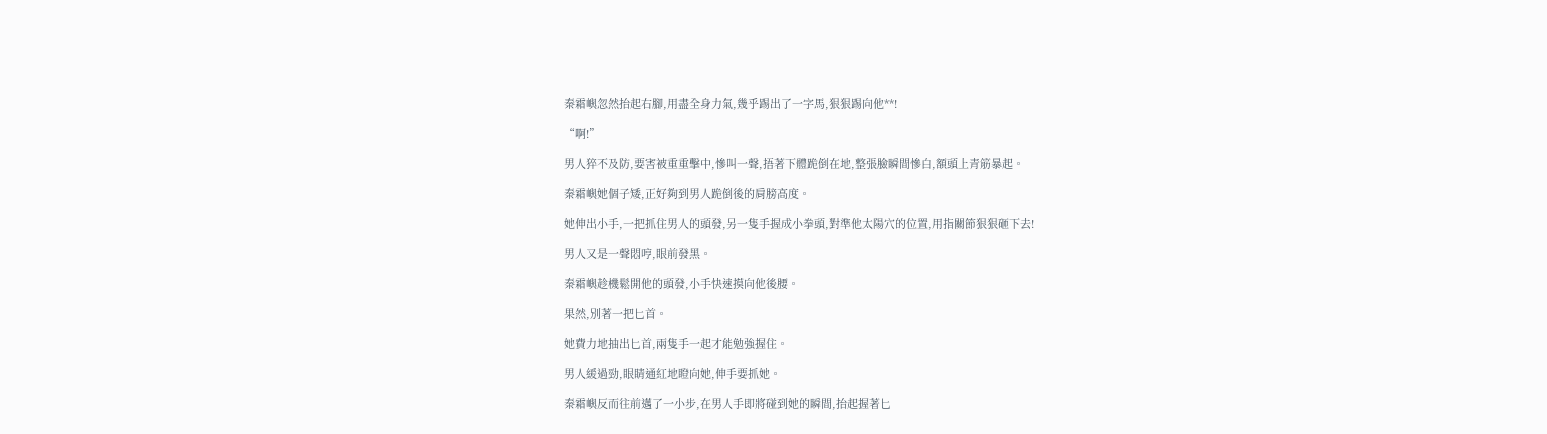秦霜嶼忽然抬起右腳,用盡全身力氣,幾乎踢出了一字馬,狠狠踢向他**!

“啊!”

男人猝不及防,要害被重重擊中,慘叫一聲,捂著下體跪倒在地,整張臉瞬間慘白,額頭上青筋暴起。

秦霜嶼她個子矮,正好夠到男人跪倒後的肩膀高度。

她伸出小手,一把抓住男人的頭發,另一隻手握成小拳頭,對準他太陽穴的位置,用指關節狠狠砸下去!

男人又是一聲悶哼,眼前發黑。

秦霜嶼趁機鬆開他的頭發,小手快速摸向他後腰。

果然,別著一把匕首。

她費力地抽出匕首,兩隻手一起才能勉強握住。

男人緩過勁,眼睛通紅地瞪向她,伸手要抓她。

秦霜嶼反而往前邁了一小步,在男人手即將碰到她的瞬間,抬起握著匕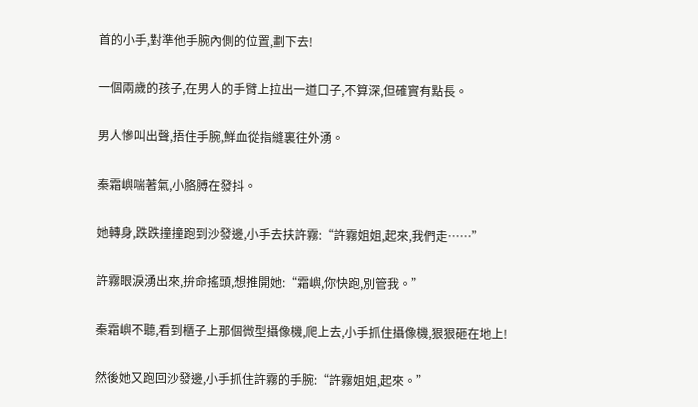首的小手,對準他手腕內側的位置,劃下去!

一個兩歲的孩子,在男人的手臂上拉出一道口子,不算深,但確實有點長。

男人慘叫出聲,捂住手腕,鮮血從指縫裏往外湧。

秦霜嶼喘著氣,小胳膊在發抖。

她轉身,跌跌撞撞跑到沙發邊,小手去扶許霧:“許霧姐姐,起來,我們走……”

許霧眼淚湧出來,拚命搖頭,想推開她:“霜嶼,你快跑,別管我。”

秦霜嶼不聽,看到櫃子上那個微型攝像機,爬上去,小手抓住攝像機,狠狠砸在地上!

然後她又跑回沙發邊,小手抓住許霧的手腕:“許霧姐姐,起來。”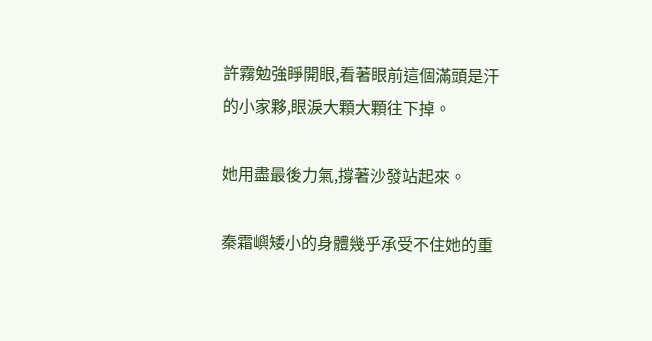許霧勉強睜開眼,看著眼前這個滿頭是汗的小家夥,眼淚大顆大顆往下掉。

她用盡最後力氣,撐著沙發站起來。

秦霜嶼矮小的身體幾乎承受不住她的重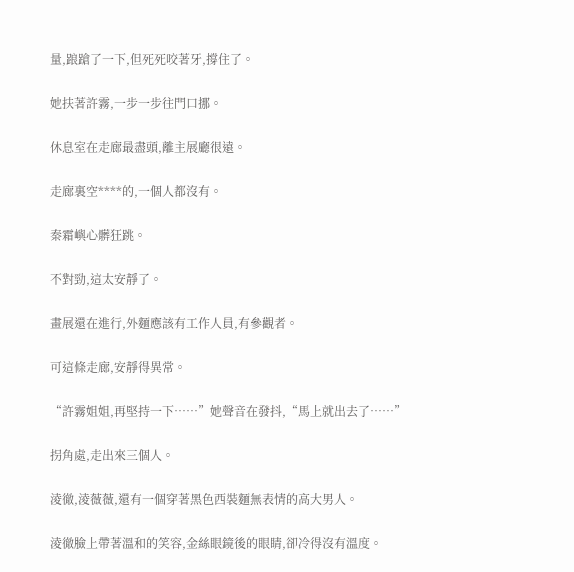量,踉蹌了一下,但死死咬著牙,撐住了。

她扶著許霧,一步一步往門口挪。

休息室在走廊最盡頭,離主展廳很遠。

走廊裏空****的,一個人都沒有。

秦霜嶼心髒狂跳。

不對勁,這太安靜了。

畫展還在進行,外麵應該有工作人員,有參觀者。

可這條走廊,安靜得異常。

“許霧姐姐,再堅持一下……”她聲音在發抖,“馬上就出去了……”

拐角處,走出來三個人。

淩徹,淩薇薇,還有一個穿著黑色西裝麵無表情的高大男人。

淩徹臉上帶著溫和的笑容,金絲眼鏡後的眼睛,卻冷得沒有溫度。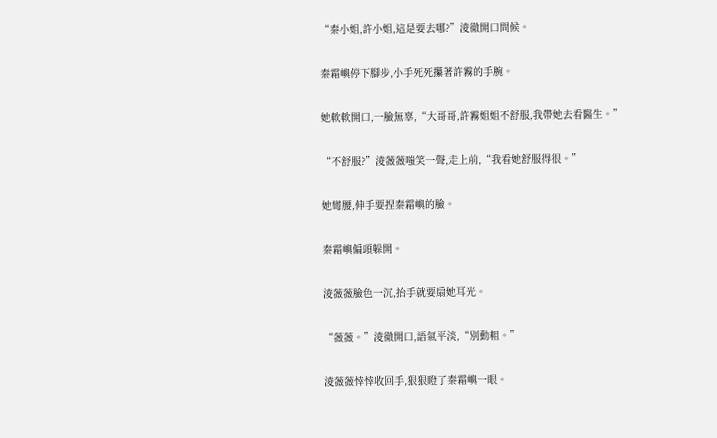“秦小姐,許小姐,這是要去哪?”淩徹開口問候。

秦霜嶼停下腳步,小手死死攥著許霧的手腕。

她軟軟開口,一臉無辜,“大哥哥,許霧姐姐不舒服,我帶她去看醫生。”

“不舒服?”淩薇薇嗤笑一聲,走上前,“我看她舒服得很。”

她彎腰,伸手要捏秦霜嶼的臉。

秦霜嶼偏頭躲開。

淩薇薇臉色一沉,抬手就要扇她耳光。

“薇薇。”淩徹開口,語氣平淡,“別動粗。”

淩薇薇悻悻收回手,狠狠瞪了秦霜嶼一眼。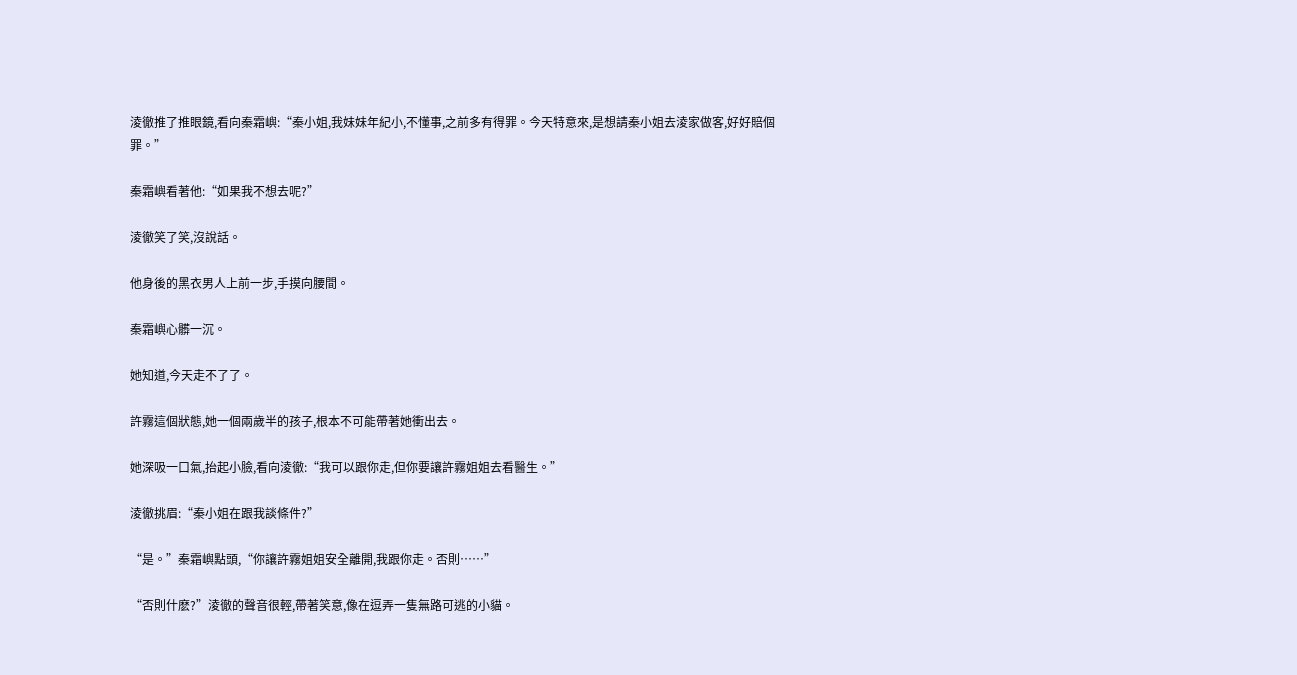淩徹推了推眼鏡,看向秦霜嶼:“秦小姐,我妹妹年紀小,不懂事,之前多有得罪。今天特意來,是想請秦小姐去淩家做客,好好賠個罪。”

秦霜嶼看著他:“如果我不想去呢?”

淩徹笑了笑,沒說話。

他身後的黑衣男人上前一步,手摸向腰間。

秦霜嶼心髒一沉。

她知道,今天走不了了。

許霧這個狀態,她一個兩歲半的孩子,根本不可能帶著她衝出去。

她深吸一口氣,抬起小臉,看向淩徹:“我可以跟你走,但你要讓許霧姐姐去看醫生。”

淩徹挑眉:“秦小姐在跟我談條件?”

“是。”秦霜嶼點頭,“你讓許霧姐姐安全離開,我跟你走。否則……”

“否則什麽?”淩徹的聲音很輕,帶著笑意,像在逗弄一隻無路可逃的小貓。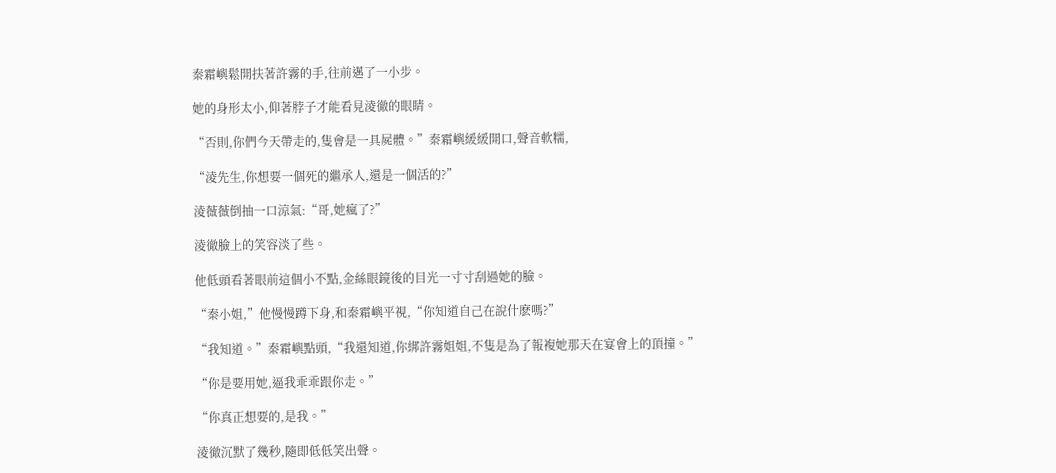秦霜嶼鬆開扶著許霧的手,往前邁了一小步。

她的身形太小,仰著脖子才能看見淩徹的眼睛。

“否則,你們今天帶走的,隻會是一具屍體。”秦霜嶼緩緩開口,聲音軟糯,

“淩先生,你想要一個死的繼承人,還是一個活的?”

淩薇薇倒抽一口涼氣:“哥,她瘋了?”

淩徹臉上的笑容淡了些。

他低頭看著眼前這個小不點,金絲眼鏡後的目光一寸寸刮過她的臉。

“秦小姐,”他慢慢蹲下身,和秦霜嶼平視,“你知道自己在說什麽嗎?”

“我知道。”秦霜嶼點頭,“我還知道,你綁許霧姐姐,不隻是為了報複她那天在宴會上的頂撞。”

“你是要用她,逼我乖乖跟你走。”

“你真正想要的,是我。”

淩徹沉默了幾秒,隨即低低笑出聲。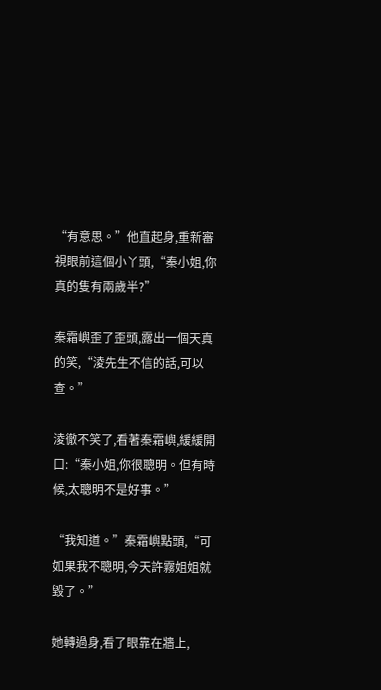“有意思。”他直起身,重新審視眼前這個小丫頭,“秦小姐,你真的隻有兩歲半?”

秦霜嶼歪了歪頭,露出一個天真的笑,“淩先生不信的話,可以查。”

淩徹不笑了,看著秦霜嶼,緩緩開口:“秦小姐,你很聰明。但有時候,太聰明不是好事。”

“我知道。”秦霜嶼點頭,“可如果我不聰明,今天許霧姐姐就毀了。”

她轉過身,看了眼靠在牆上,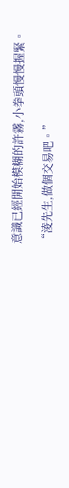意識已經開始模糊的許霧,小拳頭慢慢握緊。

“淩先生,做個交易吧。”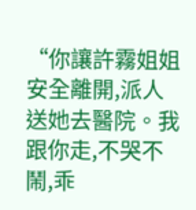“你讓許霧姐姐安全離開,派人送她去醫院。我跟你走,不哭不鬧,乖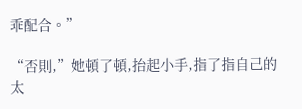乖配合。”

“否則,”她頓了頓,抬起小手,指了指自己的太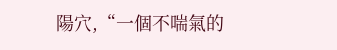陽穴,“一個不喘氣的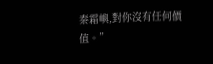秦霜嶼,對你沒有任何價值。”